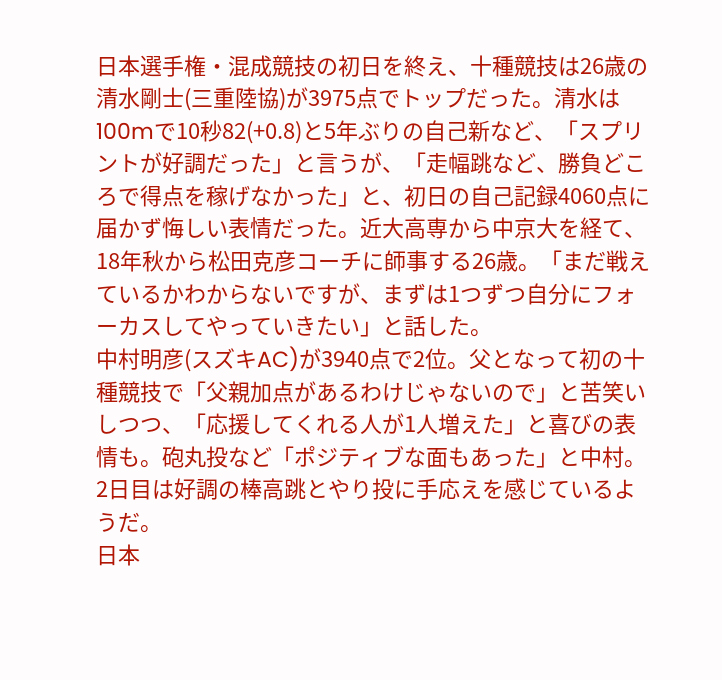日本選手権・混成競技の初日を終え、十種競技は26歳の清水剛士(三重陸協)が3975点でトップだった。清水は100mで10秒82(+0.8)と5年ぶりの自己新など、「スプリントが好調だった」と言うが、「走幅跳など、勝負どころで得点を稼げなかった」と、初日の自己記録4060点に届かず悔しい表情だった。近大高専から中京大を経て、18年秋から松田克彦コーチに師事する26歳。「まだ戦えているかわからないですが、まずは1つずつ自分にフォーカスしてやっていきたい」と話した。
中村明彦(スズキAC)が3940点で2位。父となって初の十種競技で「父親加点があるわけじゃないので」と苦笑いしつつ、「応援してくれる人が1人増えた」と喜びの表情も。砲丸投など「ポジティブな面もあった」と中村。2日目は好調の棒高跳とやり投に手応えを感じているようだ。
日本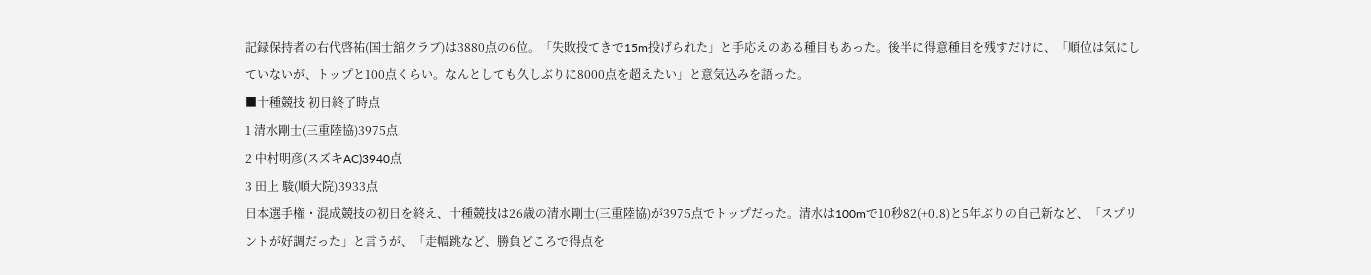記録保持者の右代啓祐(国士舘クラブ)は3880点の6位。「失敗投てきで15m投げられた」と手応えのある種目もあった。後半に得意種目を残すだけに、「順位は気にしていないが、トップと100点くらい。なんとしても久しぶりに8000点を超えたい」と意気込みを語った。
■十種競技 初日終了時点
1 清水剛士(三重陸協)3975点
2 中村明彦(スズキAC)3940点
3 田上 駿(順大院)3933点
日本選手権・混成競技の初日を終え、十種競技は26歳の清水剛士(三重陸協)が3975点でトップだった。清水は100mで10秒82(+0.8)と5年ぶりの自己新など、「スプリントが好調だった」と言うが、「走幅跳など、勝負どころで得点を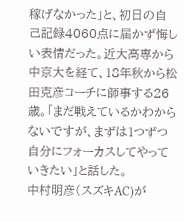稼げなかった」と、初日の自己記録4060点に届かず悔しい表情だった。近大高専から中京大を経て、18年秋から松田克彦コーチに師事する26歳。「まだ戦えているかわからないですが、まずは1つずつ自分にフォーカスしてやっていきたい」と話した。
中村明彦(スズキAC)が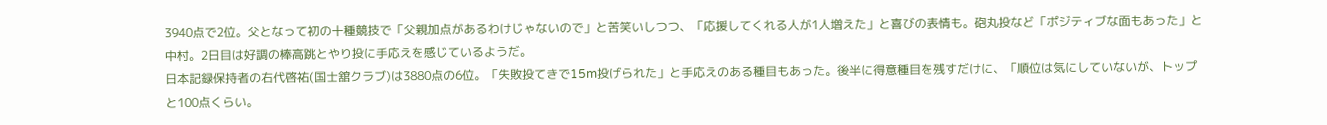3940点で2位。父となって初の十種競技で「父親加点があるわけじゃないので」と苦笑いしつつ、「応援してくれる人が1人増えた」と喜びの表情も。砲丸投など「ポジティブな面もあった」と中村。2日目は好調の棒高跳とやり投に手応えを感じているようだ。
日本記録保持者の右代啓祐(国士舘クラブ)は3880点の6位。「失敗投てきで15m投げられた」と手応えのある種目もあった。後半に得意種目を残すだけに、「順位は気にしていないが、トップと100点くらい。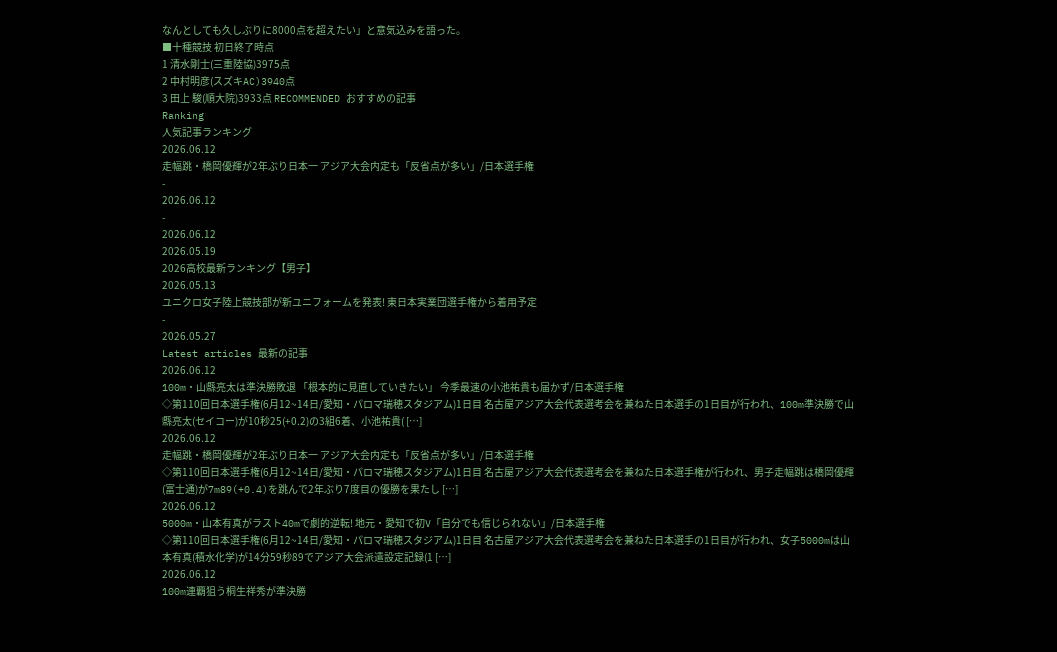なんとしても久しぶりに8000点を超えたい」と意気込みを語った。
■十種競技 初日終了時点
1 清水剛士(三重陸協)3975点
2 中村明彦(スズキAC)3940点
3 田上 駿(順大院)3933点 RECOMMENDED おすすめの記事
Ranking
人気記事ランキング
2026.06.12
走幅跳・橋岡優輝が2年ぶり日本一 アジア大会内定も「反省点が多い」/日本選手権
-
2026.06.12
-
2026.06.12
2026.05.19
2026高校最新ランキング【男子】
2026.05.13
ユニクロ女子陸上競技部が新ユニフォームを発表! 東日本実業団選手権から着用予定
-
2026.05.27
Latest articles 最新の記事
2026.06.12
100m・山縣亮太は準決勝敗退 「根本的に見直していきたい」 今季最速の小池祐貴も届かず/日本選手権
◇第110回日本選手権(6月12~14日/愛知・パロマ瑞穂スタジアム)1日目 名古屋アジア大会代表選考会を兼ねた日本選手の1日目が行われ、100m準決勝で山縣亮太(セイコー)が10秒25(+0.2)の3組6着、小池祐貴( […]
2026.06.12
走幅跳・橋岡優輝が2年ぶり日本一 アジア大会内定も「反省点が多い」/日本選手権
◇第110回日本選手権(6月12~14日/愛知・パロマ瑞穂スタジアム)1日目 名古屋アジア大会代表選考会を兼ねた日本選手権が行われ、男子走幅跳は橋岡優輝(富士通)が7m89(+0.4)を跳んで2年ぶり7度目の優勝を果たし […]
2026.06.12
5000m・山本有真がラスト40mで劇的逆転! 地元・愛知で初V「自分でも信じられない」/日本選手権
◇第110回日本選手権(6月12~14日/愛知・パロマ瑞穂スタジアム)1日目 名古屋アジア大会代表選考会を兼ねた日本選手の1日目が行われ、女子5000mは山本有真(積水化学)が14分59秒89でアジア大会派遣設定記録(1 […]
2026.06.12
100m連覇狙う桐生祥秀が準決勝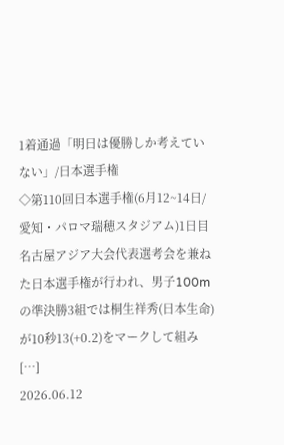1着通過「明日は優勝しか考えていない」/日本選手権
◇第110回日本選手権(6月12~14日/愛知・パロマ瑞穂スタジアム)1日目 名古屋アジア大会代表選考会を兼ねた日本選手権が行われ、男子100mの準決勝3組では桐生祥秀(日本生命)が10秒13(+0.2)をマークして組み […]
2026.06.12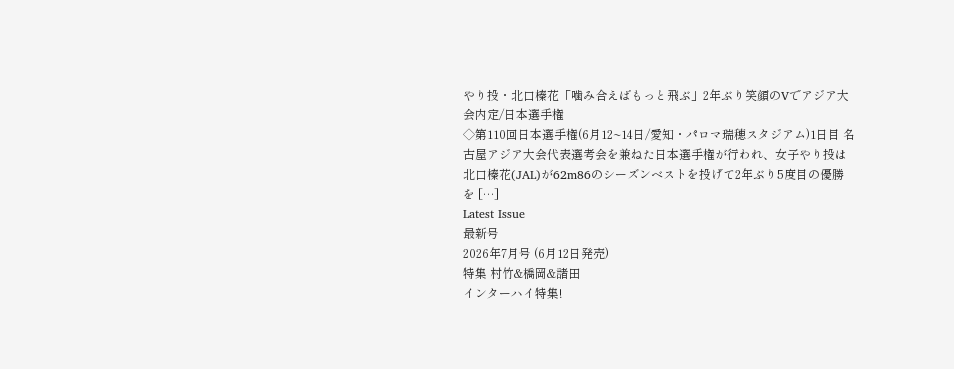やり投・北口榛花「噛み合えばもっと飛ぶ」2年ぶり笑顔のVでアジア大会内定/日本選手権
◇第110回日本選手権(6月12~14日/愛知・パロマ瑞穂スタジアム)1日目 名古屋アジア大会代表選考会を兼ねた日本選手権が行われ、女子やり投は北口榛花(JAL)が62m86のシーズンベストを投げて2年ぶり5度目の優勝を […]
Latest Issue
最新号
2026年7月号 (6月12日発売)
特集 村竹&橋岡&諸田
インターハイ特集!